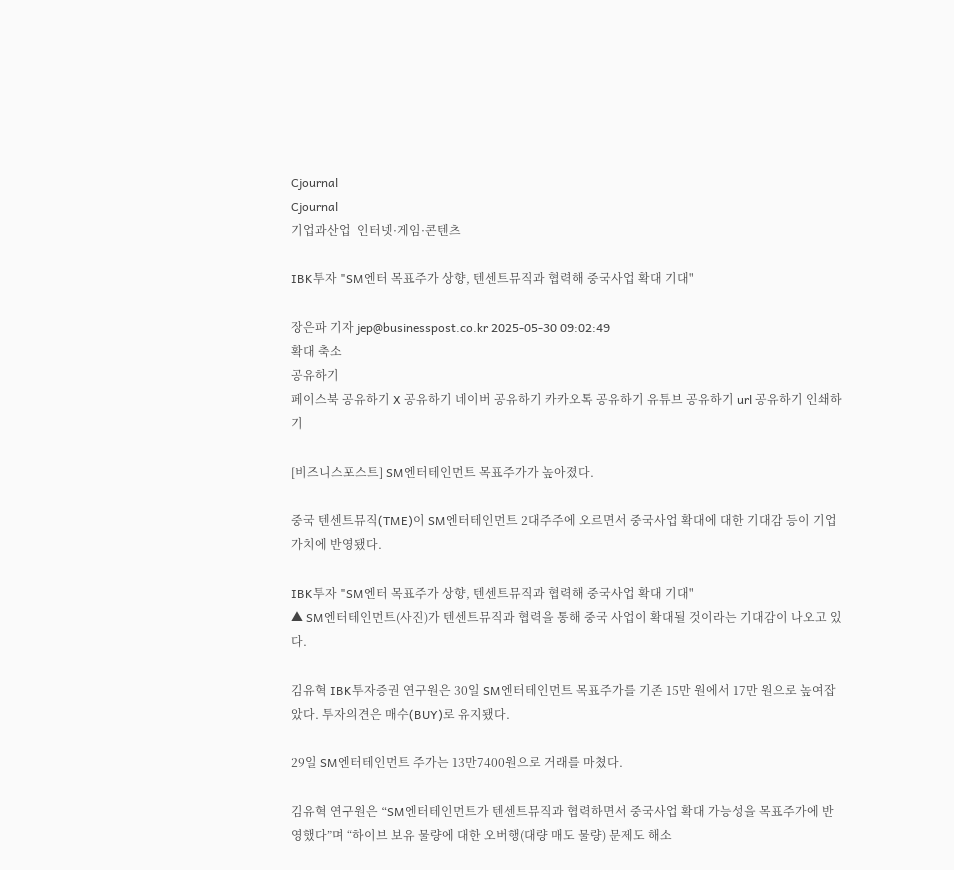Cjournal
Cjournal
기업과산업  인터넷·게임·콘텐츠

IBK투자 "SM엔터 목표주가 상향, 텐센트뮤직과 협력해 중국사업 확대 기대"

장은파 기자 jep@businesspost.co.kr 2025-05-30 09:02:49
확대 축소
공유하기
페이스북 공유하기 X 공유하기 네이버 공유하기 카카오톡 공유하기 유튜브 공유하기 url 공유하기 인쇄하기

[비즈니스포스트] SM엔터테인먼트 목표주가가 높아졌다.

중국 텐센트뮤직(TME)이 SM엔터테인먼트 2대주주에 오르면서 중국사업 확대에 대한 기대감 등이 기업가치에 반영됐다.

IBK투자 "SM엔터 목표주가 상향, 텐센트뮤직과 협력해 중국사업 확대 기대"
▲ SM엔터테인먼트(사진)가 텐센트뮤직과 협력을 통해 중국 사업이 확대될 것이라는 기대감이 나오고 있다.

김유혁 IBK투자증권 연구원은 30일 SM엔터테인먼트 목표주가를 기존 15만 원에서 17만 원으로 높여잡았다. 투자의견은 매수(BUY)로 유지됐다.

29일 SM엔터테인먼트 주가는 13만7400원으로 거래를 마쳤다.

김유혁 연구원은 “SM엔터테인먼트가 텐센트뮤직과 협력하면서 중국사업 확대 가능성을 목표주가에 반영했다”며 “하이브 보유 물량에 대한 오버행(대량 매도 물량) 문제도 해소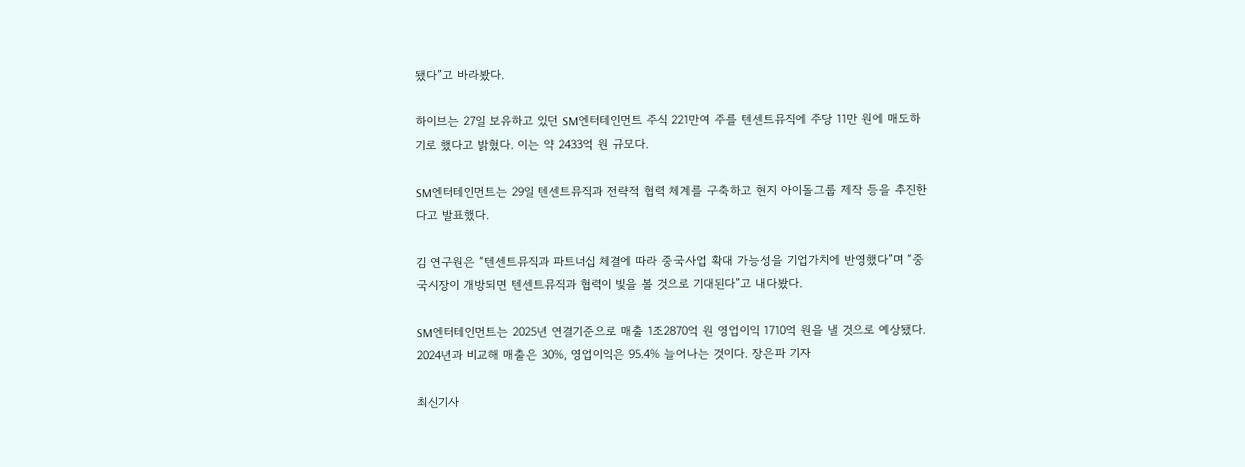됐다”고 바라봤다.

하이브는 27일 보유하고 있던 SM엔터테인먼트 주식 221만여 주를 텐센트뮤직에 주당 11만 원에 매도하기로 했다고 밝혔다. 이는 약 2433억 원 규모다.

SM엔터테인먼트는 29일 텐센트뮤직과 전략적 협력 체계를 구축하고 현지 아이돌그룹 제작 등을 추진한다고 발표했다.

김 연구원은 “텐센트뮤직과 파트너십 체결에 따라 중국사업 확대 가능성을 기업가치에 반영했다”며 “중국시장이 개방되면 텐센트뮤직과 협력이 빛을 볼 것으로 기대된다”고 내다봤다.

SM엔터테인먼트는 2025년 연결기준으로 매출 1조2870억 원 영업이익 1710억 원을 낼 것으로 예상됐다. 2024년과 비교해 매출은 30%, 영업이익은 95.4% 늘어나는 것이다. 장은파 기자

최신기사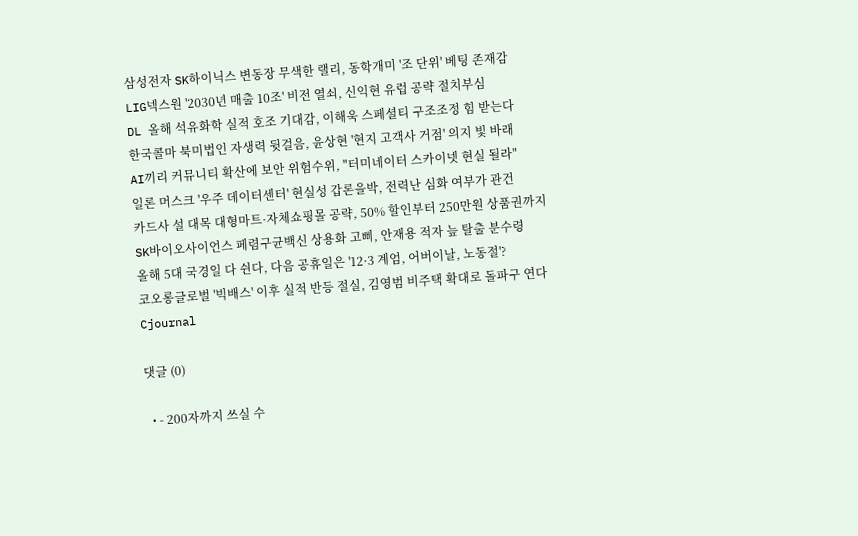삼성전자 SK하이닉스 변동장 무색한 랠리, 동학개미 '조 단위' 베팅 존재감
LIG넥스원 '2030년 매출 10조' 비전 열쇠, 신익현 유럽 공략 절치부심
DL 올해 석유화학 실적 호조 기대감, 이해욱 스페셜티 구조조정 힘 받는다
한국콜마 북미법인 자생력 뒷걸음, 윤상현 '현지 고객사 거점' 의지 빛 바래
AI끼리 커뮤니티 확산에 보안 위험수위, "터미네이터 스카이넷 현실 될라"
일론 머스크 '우주 데이터센터' 현실성 갑론을박, 전력난 심화 여부가 관건
카드사 설 대목 대형마트·자체쇼핑몰 공략, 50% 할인부터 250만원 상품권까지
SK바이오사이언스 페렴구균백신 상용화 고삐, 안재용 적자 늪 탈출 분수령
올해 5대 국경일 다 쉰다, 다음 공휴일은 '12·3 계엄, 어버이날, 노동절'?
코오롱글로벌 '빅배스' 이후 실적 반등 절실, 김영범 비주택 확대로 돌파구 연다
Cjournal

댓글 (0)

  • - 200자까지 쓰실 수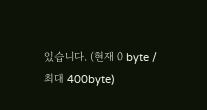있습니다. (현재 0 byte / 최대 400byte)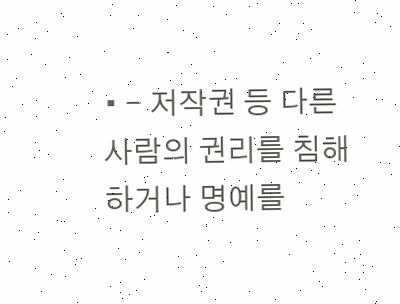• - 저작권 등 다른 사람의 권리를 침해하거나 명예를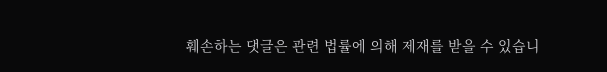훼손하는 댓글은 관련 법률에 의해 제재를 받을 수 있습니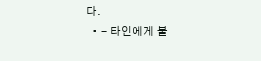다.
  • - 타인에게 불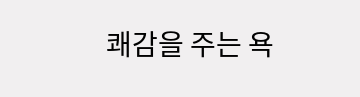쾌감을 주는 욕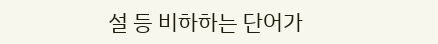설 등 비하하는 단어가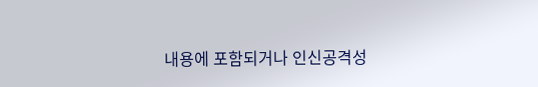내용에 포함되거나 인신공격성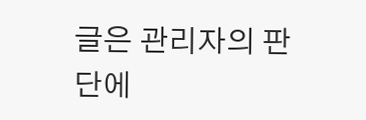글은 관리자의 판단에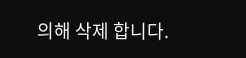의해 삭제 합니다.